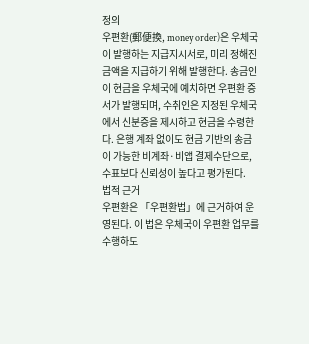정의
우편환(郵便換, money order)은 우체국이 발행하는 지급지시서로, 미리 정해진 금액을 지급하기 위해 발행한다. 송금인이 현금을 우체국에 예치하면 우편환 증서가 발행되며, 수취인은 지정된 우체국에서 신분증을 제시하고 현금을 수령한다. 은행 계좌 없이도 현금 기반의 송금이 가능한 비계좌·비앱 결제수단으로, 수표보다 신뢰성이 높다고 평가된다.
법적 근거
우편환은 「우편환법」에 근거하여 운영된다. 이 법은 우체국이 우편환 업무를 수행하도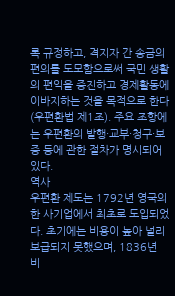록 규정하고, 격지자 간 송금의 편의를 도모함으로써 국민 생활의 편익을 증진하고 경제활동에 이바지하는 것을 목적으로 한다(우편환법 제1조). 주요 조항에는 우편환의 발행·교부·청구·보증 등에 관한 절차가 명시되어 있다.
역사
우편환 제도는 1792년 영국의 한 사기업에서 최초로 도입되었다. 초기에는 비용이 높아 널리 보급되지 못했으며, 1836년 비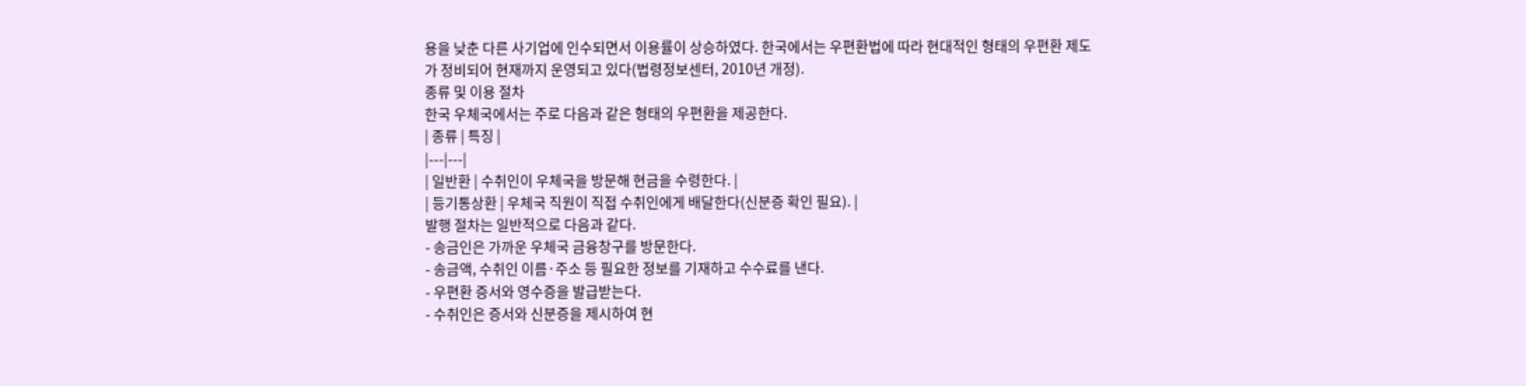용을 낮춘 다른 사기업에 인수되면서 이용률이 상승하였다. 한국에서는 우편환법에 따라 현대적인 형태의 우편환 제도가 정비되어 현재까지 운영되고 있다(법령정보센터, 2010년 개정).
종류 및 이용 절차
한국 우체국에서는 주로 다음과 같은 형태의 우편환을 제공한다.
| 종류 | 특징 |
|---|---|
| 일반환 | 수취인이 우체국을 방문해 현금을 수령한다. |
| 등기통상환 | 우체국 직원이 직접 수취인에게 배달한다(신분증 확인 필요). |
발행 절차는 일반적으로 다음과 같다.
- 송금인은 가까운 우체국 금융창구를 방문한다.
- 송금액, 수취인 이름·주소 등 필요한 정보를 기재하고 수수료를 낸다.
- 우편환 증서와 영수증을 발급받는다.
- 수취인은 증서와 신분증을 제시하여 현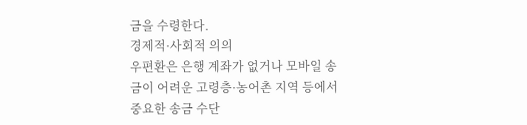금을 수령한다.
경제적·사회적 의의
우편환은 은행 계좌가 없거나 모바일 송금이 어려운 고령층·농어촌 지역 등에서 중요한 송금 수단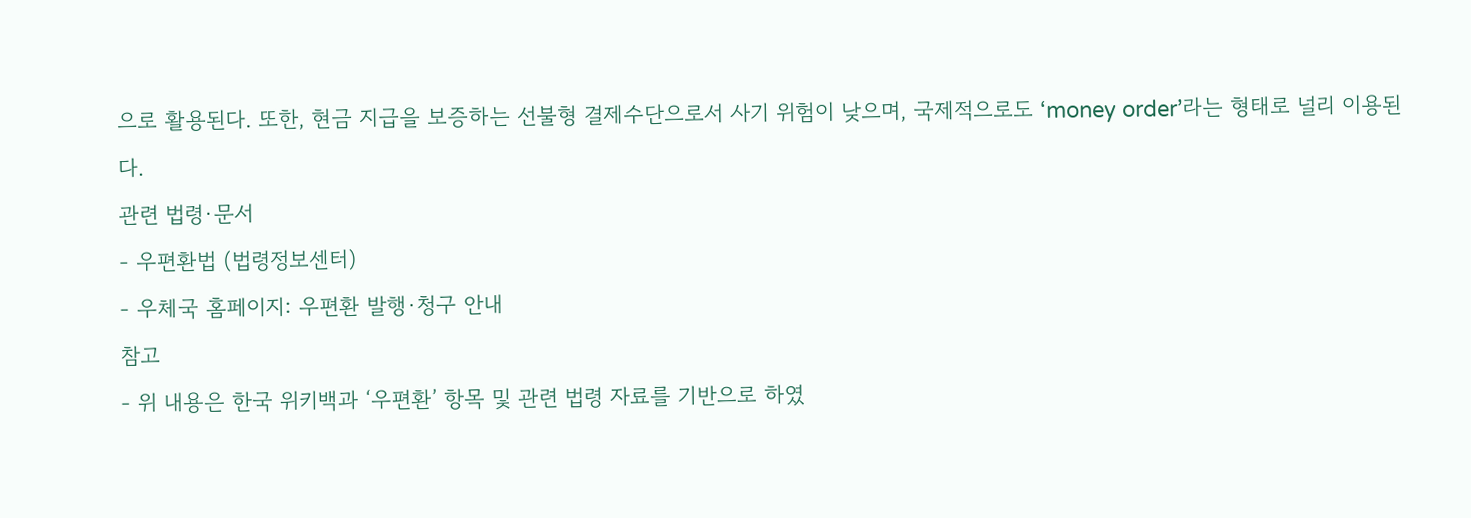으로 활용된다. 또한, 현금 지급을 보증하는 선불형 결제수단으로서 사기 위험이 낮으며, 국제적으로도 ‘money order’라는 형태로 널리 이용된다.
관련 법령·문서
- 우편환법 (법령정보센터)
- 우체국 홈페이지: 우편환 발행·청구 안내
참고
- 위 내용은 한국 위키백과 ‘우편환’ 항목 및 관련 법령 자료를 기반으로 하였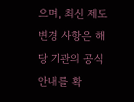으며, 최신 제도 변경 사항은 해당 기관의 공식 안내를 확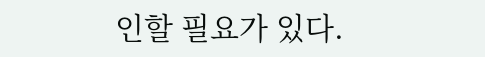인할 필요가 있다.